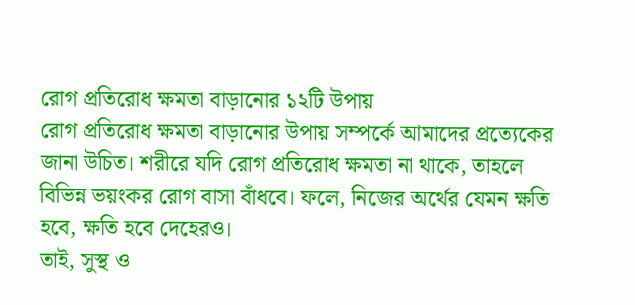রোগ প্রতিরোধ ক্ষমতা বাড়ানোর ১২টি উপায়
রোগ প্রতিরোধ ক্ষমতা বাড়ানোর উপায় সম্পর্কে আমাদের প্রত্যেকের জানা উচিত। শরীরে যদি রোগ প্রতিরোধ ক্ষমতা না থাকে, তাহলে বিভিন্ন ভয়ংকর রোগ বাসা বাঁধবে। ফলে, নিজের অর্থের যেমন ক্ষতি হবে, ক্ষতি হবে দেহেরও।
তাই, সুস্থ ও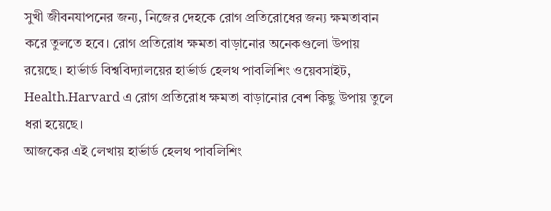সুখী জীবনযাপনের জন্য, নিজের দেহকে রোগ প্রতিরোধের জন্য ক্ষমতাবান করে তুলতে হবে। রোগ প্রতিরোধ ক্ষমতা বাড়ানোর অনেকগুলো উপায় রয়েছে। হার্ভার্ড বিশ্ববিদ্যালয়ের হার্ভার্ড হেলথ পাবলিশিং ওয়েবসাইট, Health.Harvard এ রোগ প্রতিরোধ ক্ষমতা বাড়ানোর বেশ কিছু উপায় তুলে ধরা হয়েছে।
আজকের এই লেখায় হার্ভার্ড হেলথ পাবলিশিং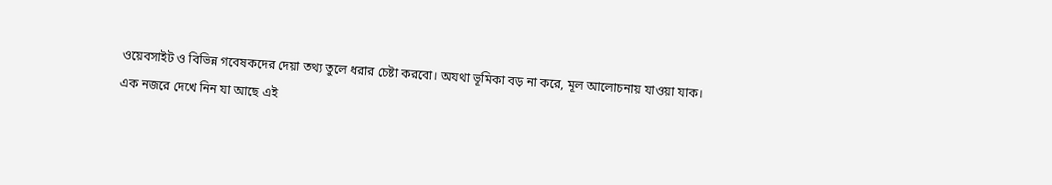ওয়েবসাইট ও বিভিন্ন গবেষকদের দেয়া তথ্য তুলে ধরার চেষ্টা করবো। অযথা ভূমিকা বড় না করে, মূল আলোচনায় যাওয়া যাক।
এক নজরে দেখে নিন যা আছে এই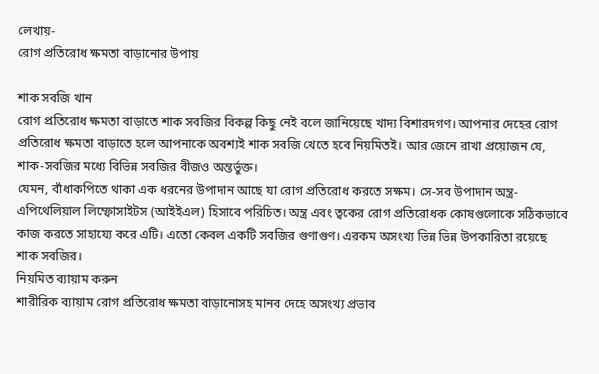লেখায়-
রোগ প্রতিরোধ ক্ষমতা বাড়ানোর উপায়

শাক সবজি খান
রোগ প্রতিরোধ ক্ষমতা বাড়াতে শাক সবজির বিকল্প কিছু নেই বলে জানিয়েছে খাদ্য বিশারদগণ। আপনার দেহের রোগ প্রতিরোধ ক্ষমতা বাড়াতে হলে আপনাকে অবশ্যই শাক সবজি খেতে হবে নিয়মিতই। আর জেনে রাখা প্রয়োজন যে, শাক-সবজির মধ্যে বিভিন্ন সবজির বীজও অন্তর্ভুক্ত।
যেমন, বাঁধাকপিতে থাকা এক ধরনের উপাদান আছে যা রোগ প্রতিরোধ করতে সক্ষম। সে-সব উপাদান অন্ত্র-এপিথেলিয়াল লিম্ফোসাইটস (আইইএল) হিসাবে পরিচিত। অন্ত্র এবং ত্বকের রোগ প্রতিরোধক কোষগুলোকে সঠিকভাবে কাজ করতে সাহায্যে করে এটি। এতো কেবল একটি সবজির গুণাগুণ। এরকম অসংখ্য ভিন্ন ভিন্ন উপকারিতা রয়েছে শাক সবজির।
নিয়মিত ব্যায়াম করুন
শারীরিক ব্যায়াম রোগ প্রতিরোধ ক্ষমতা বাড়ানোসহ মানব দেহে অসংখ্য প্রভাব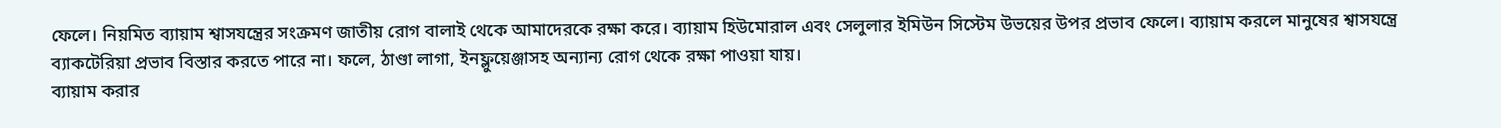ফেলে। নিয়মিত ব্যায়াম শ্বাসযন্ত্রের সংক্রমণ জাতীয় রোগ বালাই থেকে আমাদেরকে রক্ষা করে। ব্যায়াম হিউমোরাল এবং সেলুলার ইমিউন সিস্টেম উভয়ের উপর প্রভাব ফেলে। ব্যায়াম করলে মানুষের শ্বাসযন্ত্রে ব্যাকটেরিয়া প্রভাব বিস্তার করতে পারে না। ফলে, ঠাণ্ডা লাগা, ইনফ্লুয়েঞ্জাসহ অন্যান্য রোগ থেকে রক্ষা পাওয়া যায়।
ব্যায়াম করার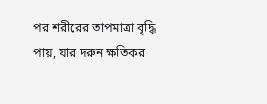পর শরীরের তাপমাত্রা বৃদ্ধি পায়, যার দরুন ক্ষতিকর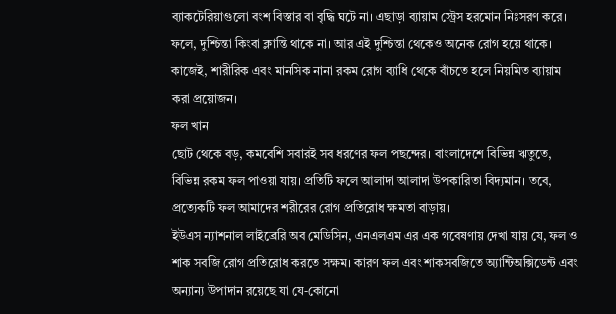ব্যাকটেরিয়াগুলো বংশ বিস্তার বা বৃদ্ধি ঘটে না। এছাড়া ব্যায়াম স্ট্রেস হরমোন নিঃসরণ করে। ফলে, দুশ্চিন্তা কিংবা ক্লান্তি থাকে না। আর এই দুশ্চিন্তা থেকেও অনেক রোগ হয়ে থাকে। কাজেই, শারীরিক এবং মানসিক নানা রকম রোগ ব্যাধি থেকে বাঁচতে হলে নিয়মিত ব্যায়াম করা প্রয়োজন।
ফল খান
ছোট থেকে বড়, কমবেশি সবারই সব ধরণের ফল পছন্দের। বাংলাদেশে বিভিন্ন ঋতুতে, বিভিন্ন রকম ফল পাওয়া যায়। প্রতিটি ফলে আলাদা আলাদা উপকারিতা বিদ্যমান। তবে, প্রত্যেকটি ফল আমাদের শরীরের রোগ প্রতিরোধ ক্ষমতা বাড়ায়।
ইউএস ন্যাশনাল লাইব্রেরি অব মেডিসিন, এনএলএম এর এক গবেষণায় দেখা যায় যে, ফল ও শাক সবজি রোগ প্রতিরোধ করতে সক্ষম। কারণ ফল এবং শাকসবজিতে অ্যান্টিঅক্সিডেন্ট এবং অন্যান্য উপাদান রয়েছে যা যে-কোনো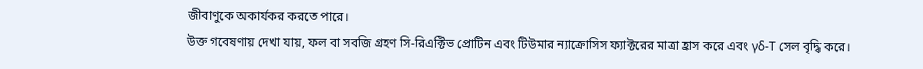জীবাণুকে অকার্যকর করতে পারে।
উক্ত গবেষণায় দেখা যায়, ফল বা সবজি গ্রহণ সি-রিএক্টিভ প্রোটিন এবং টিউমার ন্যাক্রোসিস ফ্যাক্টরের মাত্রা হ্রাস করে এবং γδ-T সেল বৃদ্ধি করে।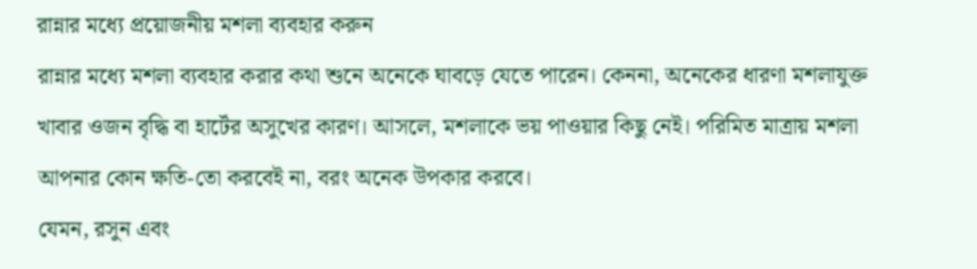রান্নার মধ্যে প্রয়োজনীয় মশলা ব্যবহার করুন
রান্নার মধ্যে মশলা ব্যবহার করার কথা শুনে অনেকে ঘাবড়ে যেতে পারেন। কেননা, অনেকের ধারণা মশলাযুক্ত খাবার ওজন বৃদ্ধি বা হার্টের অসুখের কারণ। আসলে, মশলাকে ভয় পাওয়ার কিছু নেই। পরিমিত মাত্রায় মশলা আপনার কোন ক্ষতি-তো করবেই না, বরং অনেক উপকার করবে।
যেমন, রসুন এবং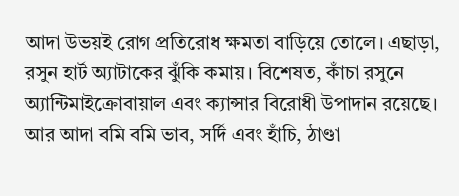আদা উভয়ই রোগ প্রতিরোধ ক্ষমতা বাড়িয়ে তোলে। এছাড়া, রসুন হার্ট অ্যাটাকের ঝুঁকি কমায়। বিশেষত, কাঁচা রসুনে অ্যান্টিমাইক্রোবায়াল এবং ক্যান্সার বিরোধী উপাদান রয়েছে। আর আদা বমি বমি ভাব, সর্দি এবং হাঁচি, ঠাণ্ডা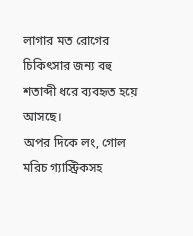লাগার মত রোগের চিকিৎসার জন্য বহু শতাব্দী ধরে ব্যবহৃত হয়ে আসছে।
অপর দিকে লং, গোল মরিচ গ্যাস্ট্রিকসহ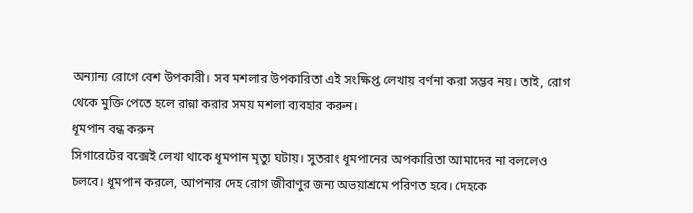অন্যান্য রোগে বেশ উপকারী। সব মশলার উপকারিতা এই সংক্ষিপ্ত লেখায় বর্ণনা করা সম্ভব নয়। তাই, রোগ থেকে মুক্তি পেতে হলে রান্না করার সময় মশলা ব্যবহার করুন।
ধূমপান বন্ধ করুন
সিগারেটের বক্সেই লেখা থাকে ধূমপান মৃত্যু ঘটায়। সুতরাং ধূমপানের অপকারিতা আমাদের না বললেও চলবে। ধূমপান করলে, আপনার দেহ রোগ জীবাণুর জন্য অভয়াশ্রমে পরিণত হবে। দেহকে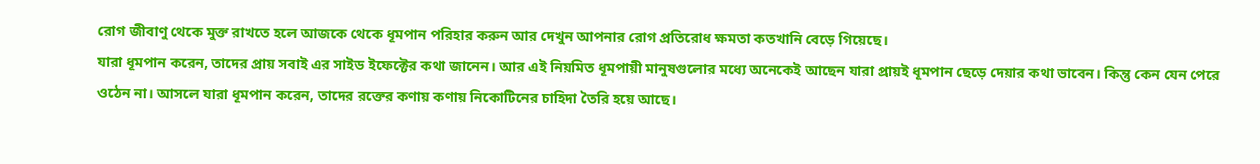রোগ জীবাণু থেকে মুক্ত রাখতে হলে আজকে থেকে ধূমপান পরিহার করুন আর দেখুন আপনার রোগ প্রতিরোধ ক্ষমতা কতখানি বেড়ে গিয়েছে।
যারা ধূমপান করেন, তাদের প্রায় সবাই এর সাইড ইফেক্টের কথা জানেন। আর এই নিয়মিত ধূমপায়ী মানুষগুলোর মধ্যে অনেকেই আছেন যারা প্রায়ই ধূমপান ছেড়ে দেয়ার কথা ভাবেন। কিন্তু কেন যেন পেরে ওঠেন না। আসলে যারা ধূমপান করেন, তাদের রক্তের কণায় কণায় নিকোটিনের চাহিদা তৈরি হয়ে আছে।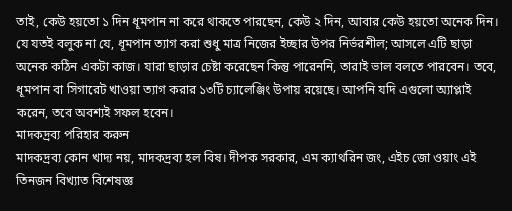তাই, কেউ হয়তো ১ দিন ধূমপান না করে থাকতে পারছেন, কেউ ২ দিন, আবার কেউ হয়তো অনেক দিন।
যে যতই বলুক না যে, ধূমপান ত্যাগ করা শুধু মাত্র নিজের ইচ্ছার উপর নির্ভরশীল; আসলে এটি ছাড়া অনেক কঠিন একটা কাজ। যারা ছাড়ার চেষ্টা করেছেন কিন্তু পারেননি, তারাই ভাল বলতে পারবেন। তবে, ধূমপান বা সিগারেট খাওয়া ত্যাগ করার ১৩টি চ্যালেঞ্জিং উপায় রয়েছে। আপনি যদি এগুলো অ্যাপ্লাই করেন, তবে অবশ্যই সফল হবেন।
মাদকদ্রব্য পরিহার করুন
মাদকদ্রব্য কোন খাদ্য নয়, মাদকদ্রব্য হল বিষ। দীপক সরকার, এম ক্যাথরিন জং, এইচ জো ওয়াং এই তিনজন বিখ্যাত বিশেষজ্ঞ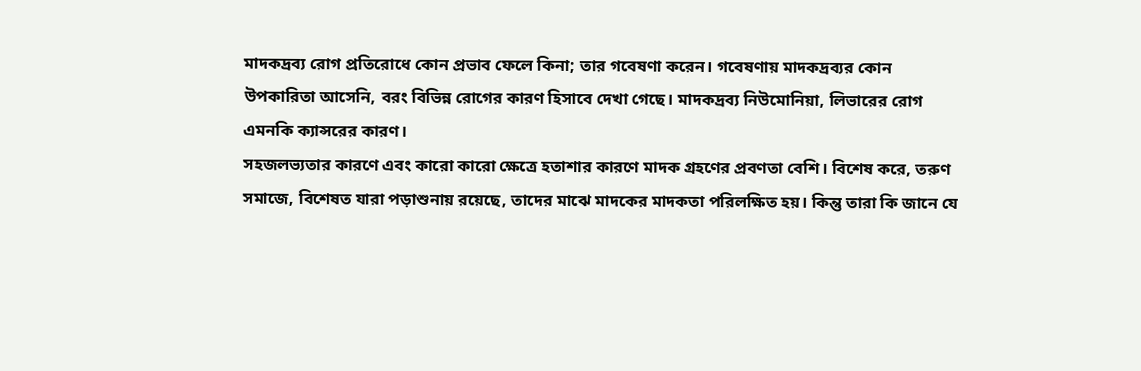মাদকদ্রব্য রোগ প্রতিরোধে কোন প্রভাব ফেলে কিনা; তার গবেষণা করেন। গবেষণায় মাদকদ্রব্যর কোন উপকারিতা আসেনি, বরং বিভিন্ন রোগের কারণ হিসাবে দেখা গেছে। মাদকদ্রব্য নিউমোনিয়া, লিভারের রোগ এমনকি ক্যান্সরের কারণ।
সহজলভ্যতার কারণে এবং কারো কারো ক্ষেত্রে হতাশার কারণে মাদক গ্রহণের প্রবণতা বেশি। বিশেষ করে, তরুণ সমাজে, বিশেষত যারা পড়াশুনায় রয়েছে, তাদের মাঝে মাদকের মাদকতা পরিলক্ষিত হয়। কিন্তু তারা কি জানে যে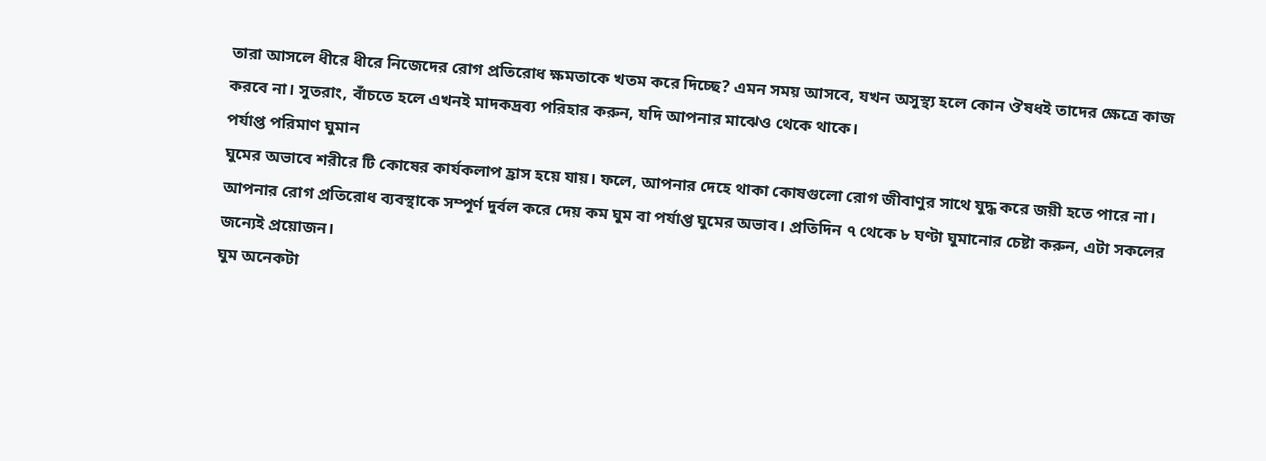তারা আসলে ধীরে ধীরে নিজেদের রোগ প্রতিরোধ ক্ষমতাকে খতম করে দিচ্ছে? এমন সময় আসবে, যখন অসুস্থ্য হলে কোন ঔষধই তাদের ক্ষেত্রে কাজ করবে না। সুতরাং, বাঁচতে হলে এখনই মাদকদ্রব্য পরিহার করুন, যদি আপনার মাঝেও থেকে থাকে।
পর্যাপ্ত পরিমাণ ঘুমান
ঘুমের অভাবে শরীরে টি কোষের কার্যকলাপ হ্রাস হয়ে যায়। ফলে, আপনার দেহে থাকা কোষগুলো রোগ জীবাণুর সাথে যুদ্ধ করে জয়ী হতে পারে না। আপনার রোগ প্রতিরোধ ব্যবস্থাকে সম্পূর্ণ দুর্বল করে দেয় কম ঘুম বা পর্যাপ্ত ঘুমের অভাব। প্রতিদিন ৭ থেকে ৮ ঘণ্টা ঘুমানোর চেষ্টা করুন, এটা সকলের জন্যেই প্রয়োজন।
ঘুম অনেকটা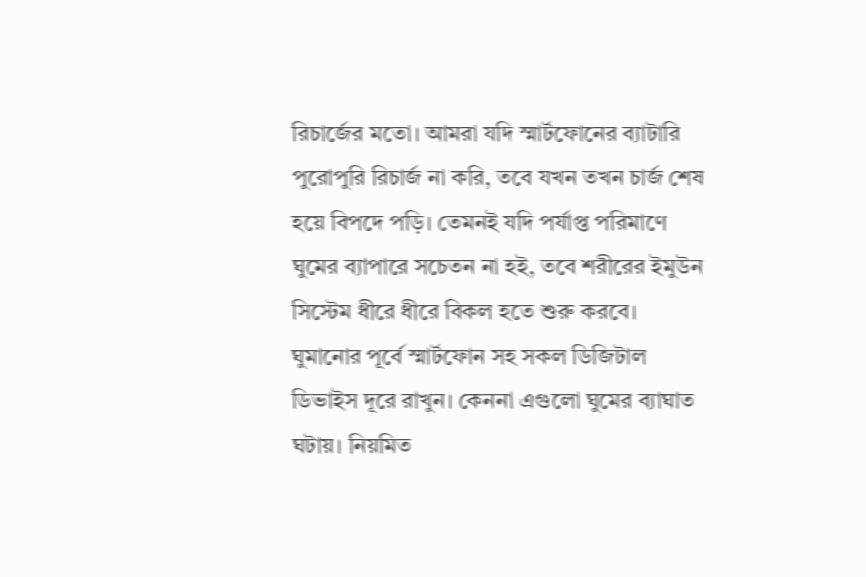রিচার্জের মতো। আমরা যদি স্মার্টফোনের ব্যাটারি পুরোপুরি রিচার্জ না করি, তবে যখন তখন চার্জ শেষ হয়ে বিপদে পড়ি। তেমনই যদি পর্যাপ্ত পরিমাণে ঘুমের ব্যাপারে সচেতন না হই, তবে শরীরের ইমুউন সিস্টেম ধীরে ধীরে বিকল হতে শুরু করবে।
ঘুমানোর পূর্বে স্মার্টফোন সহ সকল ডিজিটাল ডিভাইস দূরে রাখুন। কেননা এগুলো ঘুমের ব্যাঘাত ঘটায়। নিয়মিত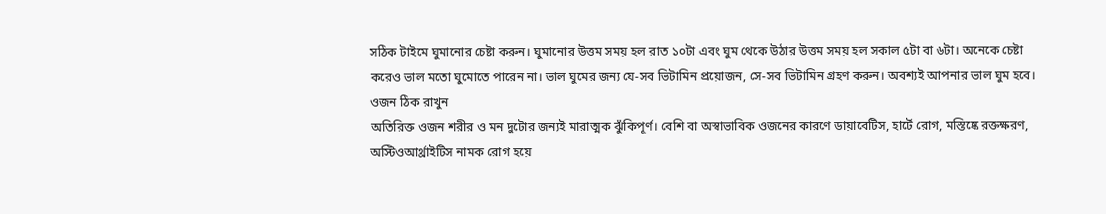সঠিক টাইমে ঘুমানোর চেষ্টা করুন। ঘুমানোর উত্তম সময় হল রাত ১০টা এবং ঘুম থেকে উঠার উত্তম সময় হল সকাল ৫টা বা ৬টা। অনেকে চেষ্টা করেও ভাল মতো ঘুমোতে পারেন না। ভাল ঘুমের জন্য যে-সব ভিটামিন প্রয়োজন, সে-সব ভিটামিন গ্রহণ করুন। অবশ্যই আপনার ভাল ঘুম হবে।
ওজন ঠিক রাখুন
অতিরিক্ত ওজন শরীর ও মন দুটোর জন্যই মারাত্মক ঝুঁকিপূর্ণ। বেশি বা অস্বাভাবিক ওজনের কারণে ডায়াবেটিস, হার্টে রোগ, মস্তিষ্কে রক্তক্ষরণ, অস্টিওআর্থ্রাইটিস নামক রোগ হয়ে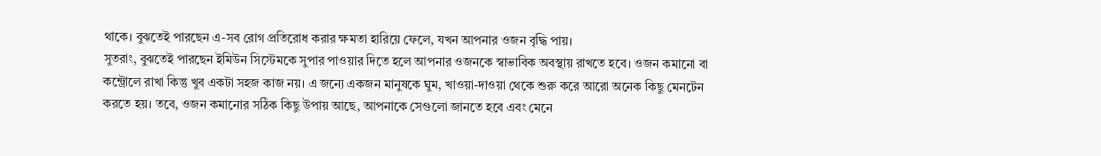থাকে। বুঝতেই পারছেন এ-সব রোগ প্রতিরোধ করার ক্ষমতা হারিয়ে ফেলে, যখন আপনার ওজন বৃদ্ধি পায়।
সুতরাং, বুঝতেই পারছেন ইমিউন সিস্টেমকে সুপার পাওয়ার দিতে হলে আপনার ওজনকে স্বাভাবিক অবস্থায় রাখতে হবে। ওজন কমানো বা কন্ট্রোলে রাখা কিন্তু খুব একটা সহজ কাজ নয়। এ জন্যে একজন মানুষকে ঘুম, খাওয়া-দাওয়া থেকে শুরু করে আরো অনেক কিছু মেনটেন করতে হয়। তবে, ওজন কমানোর সঠিক কিছু উপায় আছে, আপনাকে সেগুলো জানতে হবে এবং মেনে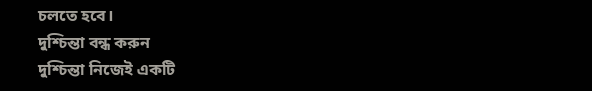চলতে হবে।
দুশ্চিন্তা বন্ধ করুন
দুশ্চিন্তা নিজেই একটি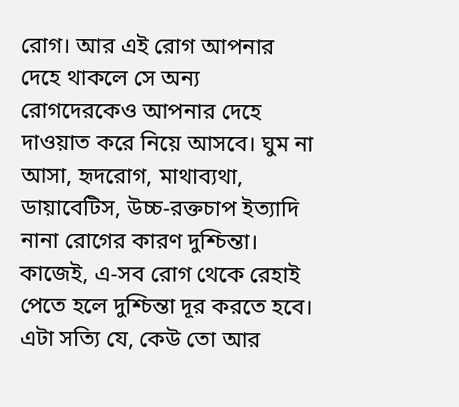রোগ। আর এই রোগ আপনার দেহে থাকলে সে অন্য রোগদেরকেও আপনার দেহে দাওয়াত করে নিয়ে আসবে। ঘুম না আসা, হৃদরোগ, মাথাব্যথা, ডায়াবেটিস, উচ্চ-রক্তচাপ ইত্যাদি নানা রোগের কারণ দুশ্চিন্তা। কাজেই, এ-সব রোগ থেকে রেহাই পেতে হলে দুশ্চিন্তা দূর করতে হবে।
এটা সত্যি যে, কেউ তো আর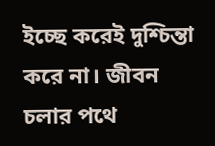ইচ্ছে করেই দুশ্চিন্তা করে না। জীবন চলার পথে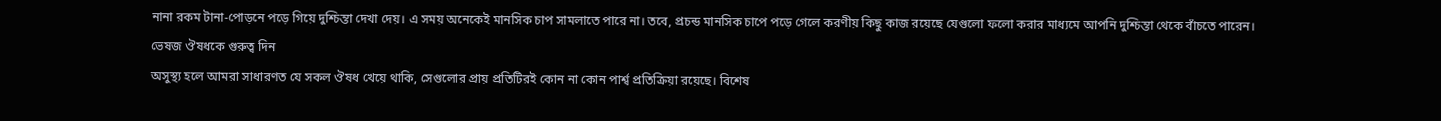নানা রকম টানা-পোড়নে পড়ে গিয়ে দুশ্চিন্তা দেখা দেয়। এ সময় অনেকেই মানসিক চাপ সামলাতে পারে না। তবে, প্রচন্ড মানসিক চাপে পড়ে গেলে করণীয় কিছু কাজ রয়েছে যেগুলো ফলো করার মাধ্যমে আপনি দুশ্চিন্তা থেকে বাঁচতে পারেন।
ভেষজ ঔষধকে গুরুত্ব দিন
অসুস্থ্য হলে আমরা সাধারণত যে সকল ঔষধ খেয়ে থাকি, সেগুলোর প্রায় প্রতিটিরই কোন না কোন পার্শ্ব প্রতিক্রিয়া রয়েছে। বিশেষ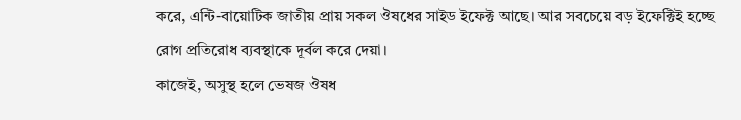করে, এন্টি-বায়োটিক জাতীয় প্রায় সকল ঔষধের সাইড ইফেক্ট আছে। আর সবচেয়ে বড় ইফেক্টিই হচ্ছে রোগ প্রতিরোধ ব্যবস্থাকে দূর্বল করে দেয়া।
কাজেই, অসুস্থ হলে ভেষজ ঔষধ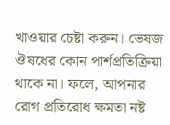খাওয়ার চেষ্টা করুন। ভেষজ ঔষধের কোন পার্শপ্রতিক্রিয়া থাকে না। ফলে, আপনার রোগ প্রতিরোধ ক্ষমতা নষ্ট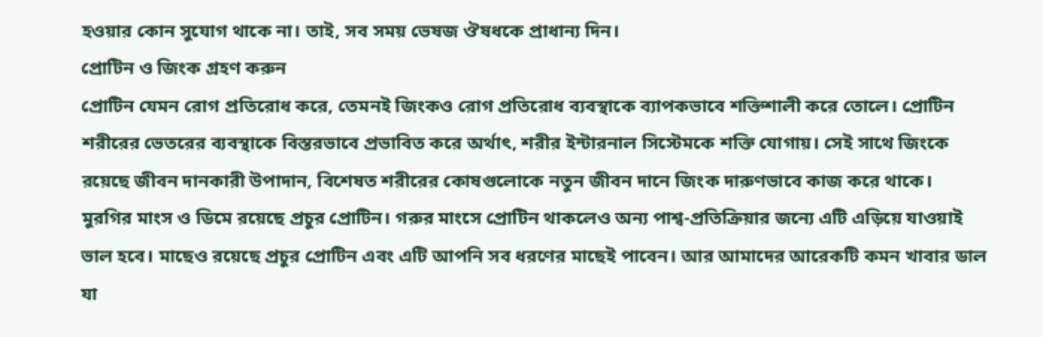হওয়ার কোন সুযোগ থাকে না। তাই, সব সময় ভেষজ ঔষধকে প্রাধান্য দিন।
প্রোটিন ও জিংক গ্রহণ করুন
প্রোটিন যেমন রোগ প্রতিরোধ করে, তেমনই জিংকও রোগ প্রতিরোধ ব্যবস্থাকে ব্যাপকভাবে শক্তিশালী করে তোলে। প্রোটিন শরীরের ভেতরের ব্যবস্থাকে বিস্তরভাবে প্রভাবিত করে অর্থাৎ, শরীর ইন্টারনাল সিস্টেমকে শক্তি যোগায়। সেই সাথে জিংকে রয়েছে জীবন দানকারী উপাদান, বিশেষত শরীরের কোষগুলোকে নতুন জীবন দানে জিংক দারুণভাবে কাজ করে থাকে।
মুরগির মাংস ও ডিমে রয়েছে প্রচুর প্রোটিন। গরুর মাংসে প্রোটিন থাকলেও অন্য পাশ্ব-প্রতিক্রিয়ার জন্যে এটি এড়িয়ে যাওয়াই ভাল হবে। মাছেও রয়েছে প্রচুর প্রোটিন এবং এটি আপনি সব ধরণের মাছেই পাবেন। আর আমাদের আরেকটি কমন খাবার ডাল যা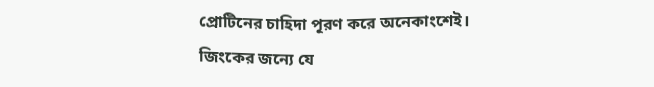প্রোটিনের চাহিদা পূরণ করে অনেকাংশেই।
জিংকের জন্যে যে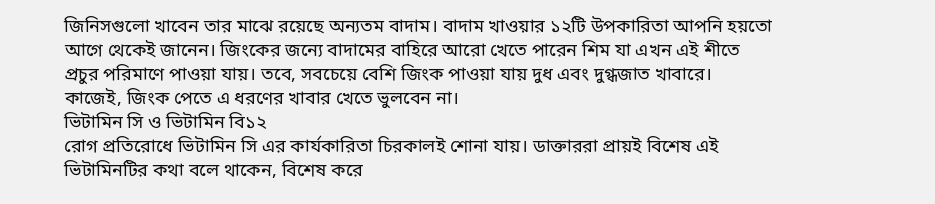জিনিসগুলো খাবেন তার মাঝে রয়েছে অন্যতম বাদাম। বাদাম খাওয়ার ১২টি উপকারিতা আপনি হয়তো আগে থেকেই জানেন। জিংকের জন্যে বাদামের বাহিরে আরো খেতে পারেন শিম যা এখন এই শীতে প্রচুর পরিমাণে পাওয়া যায়। তবে, সবচেয়ে বেশি জিংক পাওয়া যায় দুধ এবং দুগ্ধজাত খাবারে। কাজেই, জিংক পেতে এ ধরণের খাবার খেতে ভুলবেন না।
ভিটামিন সি ও ভিটামিন বি১২
রোগ প্রতিরোধে ভিটামিন সি এর কার্যকারিতা চিরকালই শোনা যায়। ডাক্তাররা প্রায়ই বিশেষ এই ভিটামিনটির কথা বলে থাকেন, বিশেষ করে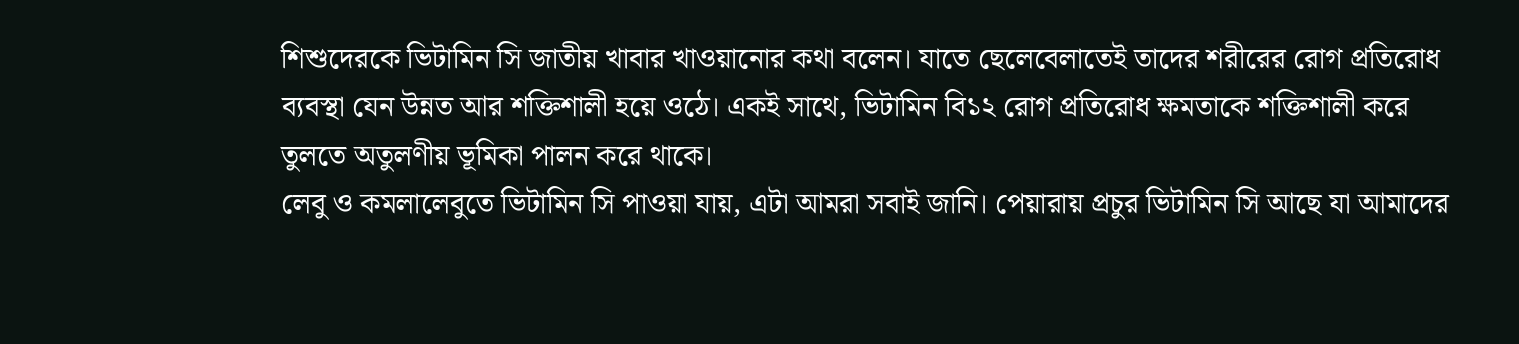শিশুদেরকে ভিটামিন সি জাতীয় খাবার খাওয়ানোর কথা বলেন। যাতে ছেলেবেলাতেই তাদের শরীরের রোগ প্রতিরোধ ব্যবস্থা যেন উন্নত আর শক্তিশালী হয়ে ওঠে। একই সাথে, ভিটামিন বি১২ রোগ প্রতিরোধ ক্ষমতাকে শক্তিশালী করে তুলতে অতুলণীয় ভূমিকা পালন করে থাকে।
লেবু ও কমলালেবুতে ভিটামিন সি পাওয়া যায়, এটা আমরা সবাই জানি। পেয়ারায় প্রচুর ভিটামিন সি আছে যা আমাদের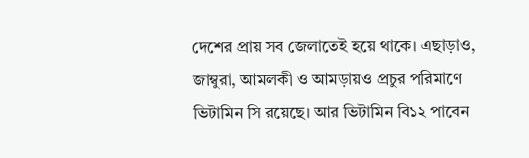দেশের প্রায় সব জেলাতেই হয়ে থাকে। এছাড়াও, জাম্বুরা, আমলকী ও আমড়ায়ও প্রচুর পরিমাণে ভিটামিন সি রয়েছে। আর ভিটামিন বি১২ পাবেন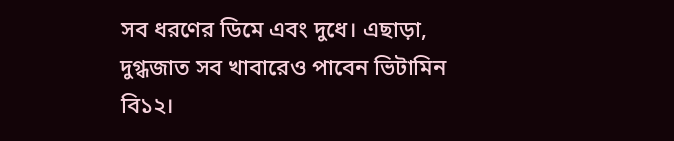সব ধরণের ডিমে এবং দুধে। এছাড়া, দুগ্ধজাত সব খাবারেও পাবেন ভিটামিন বি১২।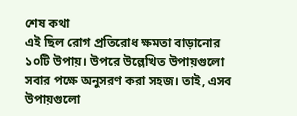শেষ কথা
এই ছিল রোগ প্রতিরোধ ক্ষমতা বাড়ানোর ১০টি উপায়। উপরে উল্লেখিত উপায়গুলো সবার পক্ষে অনুসরণ করা সহজ। তাই, এসব উপায়গুলো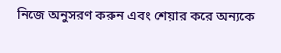নিজে অনুসরণ করুন এবং শেয়ার করে অন্যকে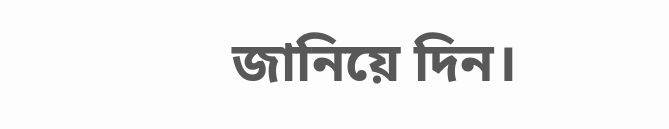জানিয়ে দিন।